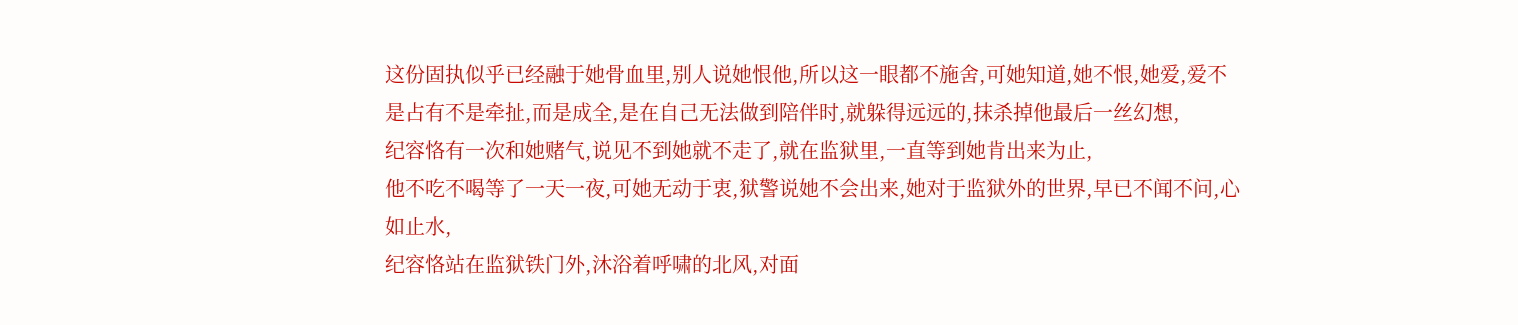这份固执似乎已经融于她骨血里,别人说她恨他,所以这一眼都不施舍,可她知道,她不恨,她爱,爱不是占有不是牵扯,而是成全,是在自己无法做到陪伴时,就躲得远远的,抹杀掉他最后一丝幻想,
纪容恪有一次和她赌气,说见不到她就不走了,就在监狱里,一直等到她肯出来为止,
他不吃不喝等了一天一夜,可她无动于衷,狱警说她不会出来,她对于监狱外的世界,早已不闻不问,心如止水,
纪容恪站在监狱铁门外,沐浴着呼啸的北风,对面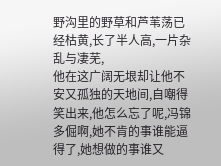野沟里的野草和芦苇荡已经枯黄,长了半人高,一片杂乱与凄芜,
他在这广阔无垠却让他不安又孤独的天地间,自嘲得笑出来,他怎么忘了呢,冯锦多倔啊,她不肯的事谁能逼得了,她想做的事谁又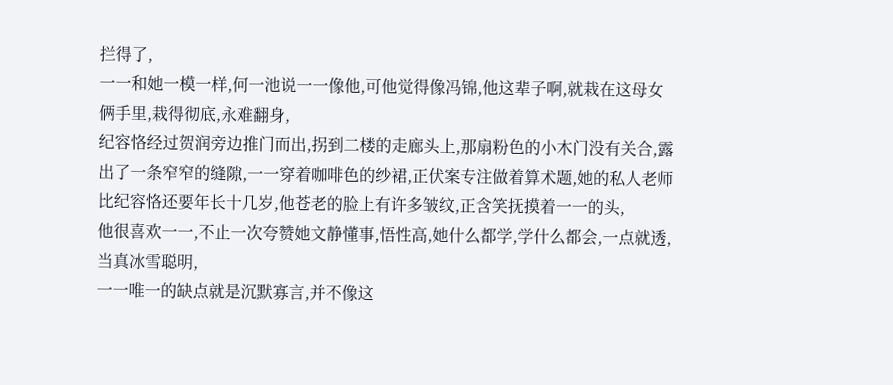拦得了,
一一和她一模一样,何一池说一一像他,可他觉得像冯锦,他这辈子啊,就栽在这母女俩手里,栽得彻底,永难翻身,
纪容恪经过贺润旁边推门而出,拐到二楼的走廊头上,那扇粉色的小木门没有关合,露出了一条窄窄的缝隙,一一穿着咖啡色的纱裙,正伏案专注做着算术题,她的私人老师比纪容恪还要年长十几岁,他苍老的脸上有许多皱纹,正含笑抚摸着一一的头,
他很喜欢一一,不止一次夸赞她文静懂事,悟性高,她什么都学,学什么都会,一点就透,当真冰雪聪明,
一一唯一的缺点就是沉默寡言,并不像这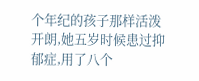个年纪的孩子那样活泼开朗,她五岁时候患过抑郁症,用了八个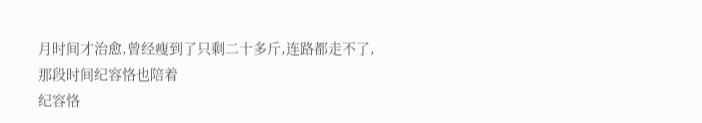月时间才治愈,曾经瘦到了只剩二十多斤,连路都走不了,
那段时间纪容恪也陪着
纪容恪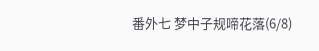番外七 梦中子规啼花落(6/8)